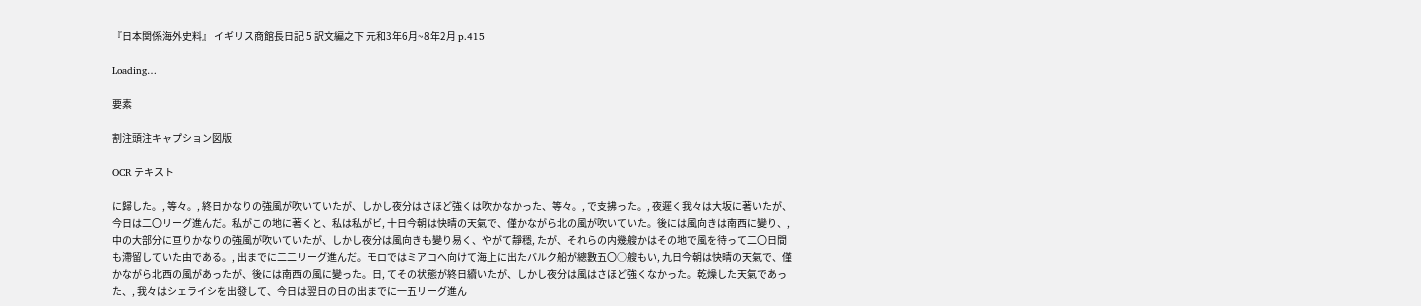『日本関係海外史料』 イギリス商館長日記 5 訳文編之下 元和3年6月~8年2月 p.415

Loading…

要素

割注頭注キャプション図版

OCR テキスト

に歸した。, 等々。, 終日かなりの強風が吹いていたが、しかし夜分はさほど強くは吹かなかった、等々。, で支拂った。, 夜遲く我々は大坂に著いたが、今日は二〇リーグ進んだ。私がこの地に著くと、私は私がビ, 十日今朝は快晴の天氣で、僅かながら北の風が吹いていた。後には風向きは南西に變り、, 中の大部分に亘りかなりの強風が吹いていたが、しかし夜分は風向きも變り易く、やがて靜穩, たが、それらの内幾艘かはその地で風を待って二〇日間も滯留していた由である。, 出までに二二リーグ進んだ。モロではミアコへ向けて海上に出たバルク船が總數五〇○艘もい, 九日今朝は快晴の天氣で、僅かながら北西の風があったが、後には南西の風に變った。日, てその状態が終日續いたが、しかし夜分は風はさほど強くなかった。乾燥した天氣であった、, 我々はシェライシを出發して、今日は翌日の日の出までに一五リーグ進ん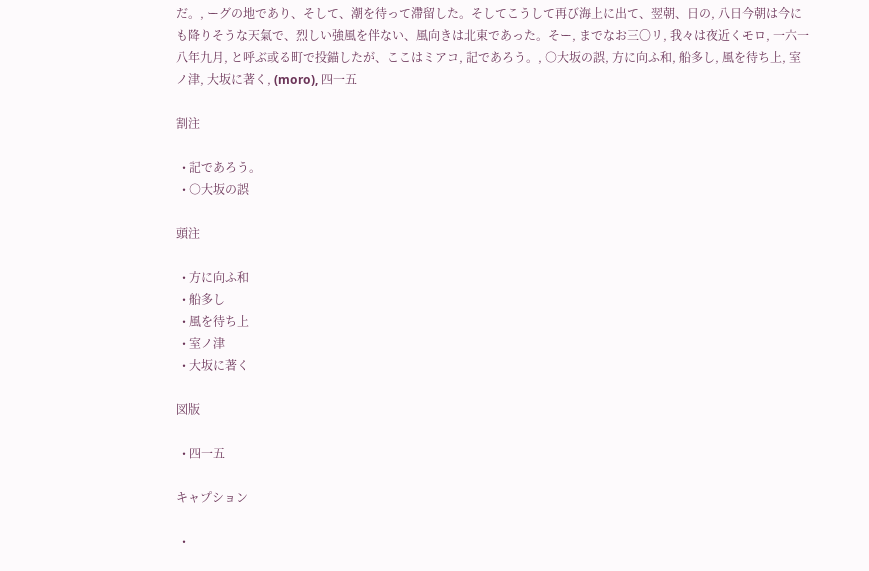だ。, ーグの地であり、そして、潮を待って滯留した。そしてこうして再び海上に出て、翌朝、日の, 八日今朝は今にも降りそうな天氣で、烈しい強風を伴ない、風向きは北東であった。そー, までなお三〇リ, 我々は夜近くモロ, 一六一八年九月, と呼ぶ或る町で投錨したが、ここはミアコ, 記であろう。, ○大坂の誤, 方に向ふ和, 船多し, 風を待ち上, 室ノ津, 大坂に著く, (moro), 四一五

割注

  • 記であろう。
  • ○大坂の誤

頭注

  • 方に向ふ和
  • 船多し
  • 風を待ち上
  • 室ノ津
  • 大坂に著く

図版

  • 四一五

キャプション

  •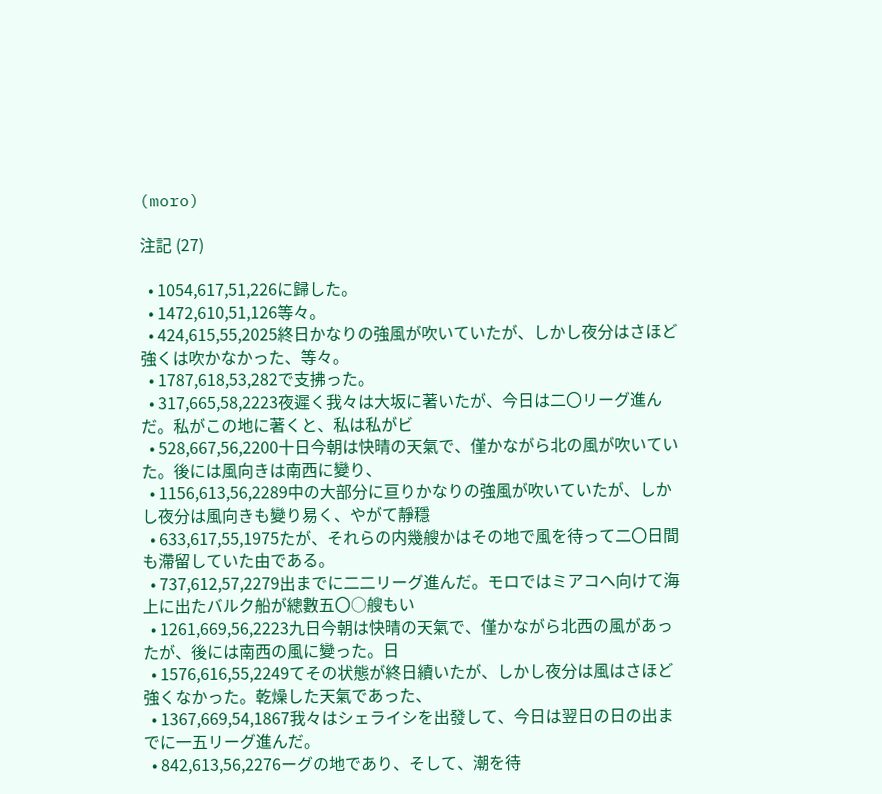(moro)

注記 (27)

  • 1054,617,51,226に歸した。
  • 1472,610,51,126等々。
  • 424,615,55,2025終日かなりの強風が吹いていたが、しかし夜分はさほど強くは吹かなかった、等々。
  • 1787,618,53,282で支拂った。
  • 317,665,58,2223夜遲く我々は大坂に著いたが、今日は二〇リーグ進んだ。私がこの地に著くと、私は私がビ
  • 528,667,56,2200十日今朝は快晴の天氣で、僅かながら北の風が吹いていた。後には風向きは南西に變り、
  • 1156,613,56,2289中の大部分に亘りかなりの強風が吹いていたが、しかし夜分は風向きも變り易く、やがて靜穩
  • 633,617,55,1975たが、それらの内幾艘かはその地で風を待って二〇日間も滯留していた由である。
  • 737,612,57,2279出までに二二リーグ進んだ。モロではミアコへ向けて海上に出たバルク船が總數五〇○艘もい
  • 1261,669,56,2223九日今朝は快晴の天氣で、僅かながら北西の風があったが、後には南西の風に變った。日
  • 1576,616,55,2249てその状態が終日續いたが、しかし夜分は風はさほど強くなかった。乾燥した天氣であった、
  • 1367,669,54,1867我々はシェライシを出發して、今日は翌日の日の出までに一五リーグ進んだ。
  • 842,613,56,2276ーグの地であり、そして、潮を待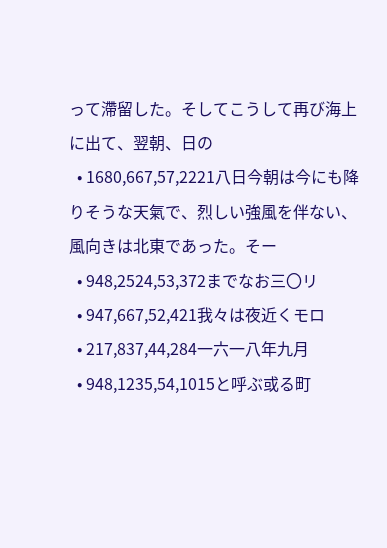って滯留した。そしてこうして再び海上に出て、翌朝、日の
  • 1680,667,57,2221八日今朝は今にも降りそうな天氣で、烈しい強風を伴ない、風向きは北東であった。そー
  • 948,2524,53,372までなお三〇リ
  • 947,667,52,421我々は夜近くモロ
  • 217,837,44,284一六一八年九月
  • 948,1235,54,1015と呼ぶ或る町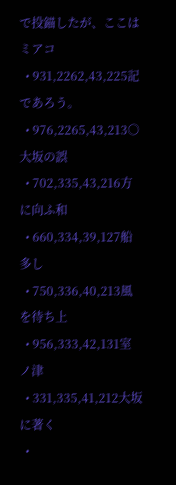で投錨したが、ここはミアコ
  • 931,2262,43,225記であろう。
  • 976,2265,43,213○大坂の誤
  • 702,335,43,216方に向ふ和
  • 660,334,39,127船多し
  • 750,336,40,213風を待ち上
  • 956,333,42,131室ノ津
  • 331,335,41,212大坂に著く
  •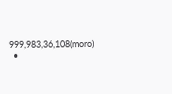999,983,36,108(moro)
  •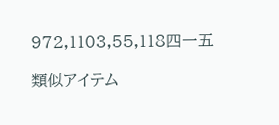972,1103,55,118四一五

類似アイテム